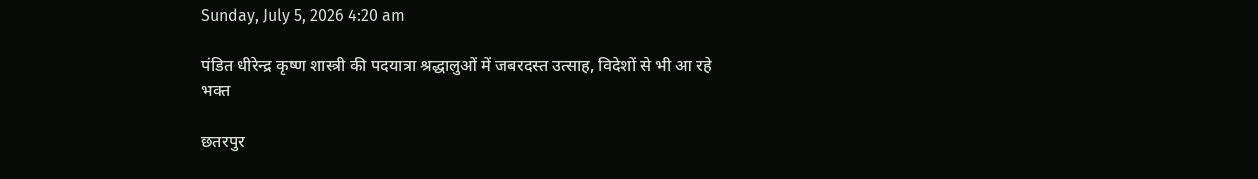Sunday, July 5, 2026 4:20 am

पंडित धीरेन्द्र कृष्ण शास्त्री की पदयात्रा श्रद्धालुओं में जबरदस्त उत्साह, विदेशों से‌ भी आ रहे भक्त

छतरपुर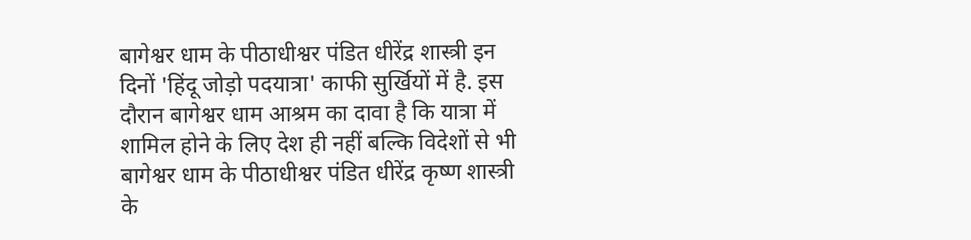बागेश्वर धाम के पीठाधीश्वर पंडित धीरेंद्र शास्त्री इन दिनों 'हिंदू जोड़ो पदयात्रा' काफी सुर्खियों में है. इस दौरान बागेश्वर धाम आश्रम का दावा है कि यात्रा में शामिल होने के लिए देश ही नहीं बल्कि विदेशों से भी बागेश्वर धाम के पीठाधीश्वर पंडित धीरेंद्र कृष्ण शास्त्री के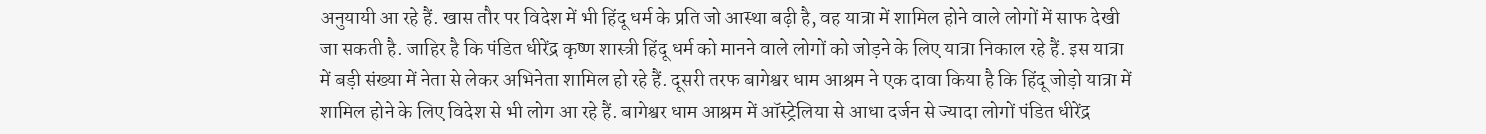अनुयायी आ रहे हैं. खास तौर पर विदेश में भी हिंदू धर्म के प्रति जो आस्था बढ़ी है, वह यात्रा में शामिल होने वाले लोगों में साफ देखी जा सकती है. जाहिर है कि पंडित धीरेंद्र कृष्ण शास्त्री हिंदू धर्म को मानने वाले लोगों को जोड़ने के लिए यात्रा निकाल रहे हैं. इस यात्रा में बड़ी संख्या में नेता से लेकर अभिनेता शामिल हो रहे हैं. दूसरी तरफ बागेश्वर धाम आश्रम ने एक दावा किया है कि हिंदू जोड़ो यात्रा में शामिल होने के लिए विदेश से भी लोग आ रहे हैं. बागेश्वर धाम आश्रम में ऑस्ट्रेलिया से आधा दर्जन से ज्यादा लोगों पंडित धीरेंद्र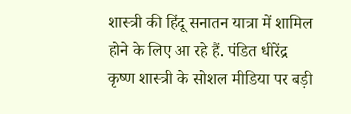शास्त्री की हिंदू सनातन यात्रा में शामिल होने के लिए आ रहे हैं. पंडित धीरेंद्र कृष्ण शास्त्री के सोशल मीडिया पर बड़ी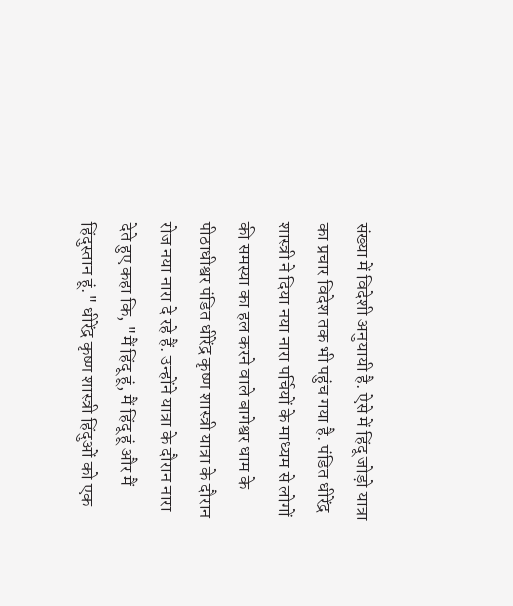संख्या में विदेशी अनुयायी है. ऐसे में हिंदू जोड़ो यात्रा का प्रचार विदेश तक भी पहुंच गया है. पंडित धीरेंद्र शास्त्री ने दिया नया नारा पर्चियों के माध्यम से लोगों की समस्या का हल करने वाले बागेश्वर धाम के पीठाधीश्वर पंडित धीरेंद्र कृष्ण शास्त्री यात्रा के दौरान रोज नया नारा दे रहे हैं. उन्होंने यात्रा के दौरान नारा देते हुए कहा कि, "मैं हिंदू हूं, मैं हिंदू हूं और मैं हिंदुस्तान हूं." धीरेंद्र कृष्ण शास्त्री हिंदुओं को एक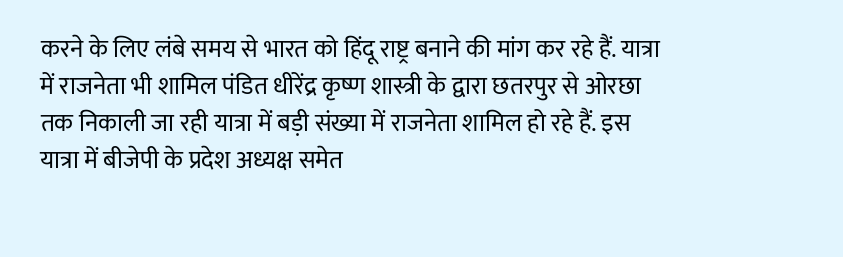करने के लिए लंबे समय से भारत को हिंदू राष्ट्र बनाने की मांग कर रहे हैं. यात्रा में राजनेता भी शामिल पंडित धीरेंद्र कृष्ण शास्त्री के द्वारा छतरपुर से ओरछा तक निकाली जा रही यात्रा में बड़ी संख्या में राजनेता शामिल हो रहे हैं. इस यात्रा में बीजेपी के प्रदेश अध्यक्ष समेत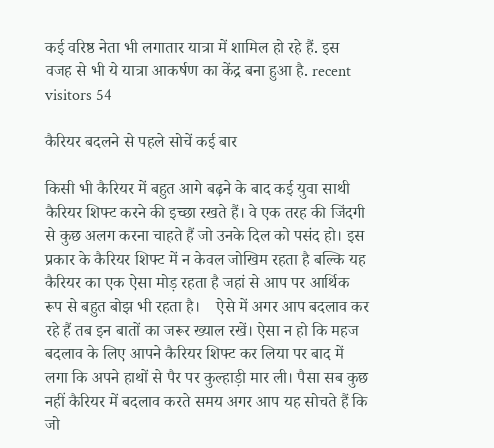कई वरिष्ठ नेता भी लगातार यात्रा में शामिल हो रहे हैं. इस वजह से भी ये यात्रा आकर्षण का केंद्र बना हुआ है. recent visitors 54

कैरियर बदलने से पहले सोचें कई बार

किसी भी कैरियर में बहुत आगे बढ़ने के बाद कई युवा साथी कैरियर शिफ्ट करने की इच्छा रखते हैं। वे एक तरह की जिंदगी से कुछ अलग करना चाहते हैं जो उनके दिल को पसंद हो। इस प्रकार के कैरियर शिफ्ट में न केवल जोखिम रहता है बल्कि यह कैरियर का एक ऐसा मोड़ रहता है जहां से आप पर आर्थिक रूप से बहुत बोझ भी रहता है।    ऐसे में अगर आप बदलाव कर रहे हैं तब इन बातों का जरूर ख्याल रखें। ऐसा न हो कि महज बदलाव के लिए आपने कैरियर शिफ्ट कर लिया पर बाद में लगा कि अपने हाथों से पैर पर कुल्हाड़ी मार ली। पैसा सब कुछ नहीं कैरियर में बदलाव करते समय अगर आप यह सोचते हैं कि जो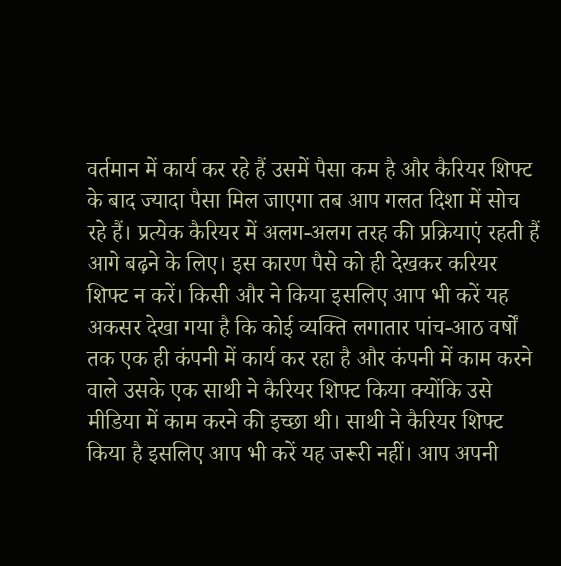वर्तमान में कार्य कर रहे हैं उसमें पैसा कम है और कैरियर शिफ्ट के बाद ज्यादा पैसा मिल जाएगा तब आप गलत दिशा में सोच रहे हैं। प्रत्येक कैरियर में अलग-अलग तरह की प्रक्रियाएं रहती हैं आगे बढ़ने के लिए। इस कारण पैसे को ही देखकर करियर शिफ्ट न करें। किसी और ने किया इसलिए आप भी करें यह अकसर देखा गया है कि कोई व्यक्ति लगातार पांच-आठ वर्षों तक एक ही कंपनी में कार्य कर रहा है और कंपनी में काम करने वाले उसके एक साथी ने कैरियर शिफ्ट किया क्योंकि उसे मीडिया में काम करने की इच्छा थी। साथी ने कैरियर शिफ्ट किया है इसलिए आप भी करें यह जरूरी नहीं। आप अपनी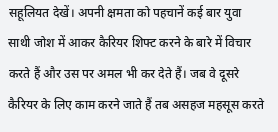सहूलियत देखें। अपनी क्षमता को पहचानें कई बार युवा साथी जोश में आकर कैरियर शिफ्ट करने के बारे में विचार करते हैं और उस पर अमल भी कर देते हैं। जब वे दूसरे कैरियर के लिए काम करने जाते हैं तब असहज महसूस करते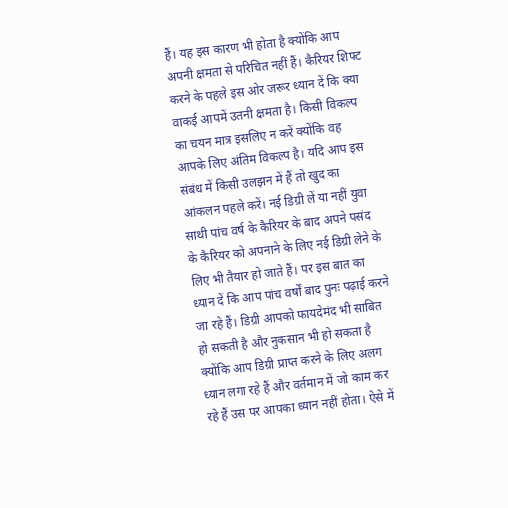हैं। यह इस कारण भी होता है क्योंकि आप अपनी क्षमता से परिचित नहीं हैं। कैरियर शिफ्ट करने के पहले इस ओर जरूर ध्यान दें कि क्या वाकई आपमें उतनी क्षमता है। किसी विकल्प का चयन मात्र इसलिए न करें क्योंकि वह आपके लिए अंतिम विकल्प है। यदि आप इस संबंध में किसी उलझन में हैं तो खुद का आंकलन पहले करें। नई डिग्री लें या नहीं युवा साथी पांच वर्ष के कैरियर के बाद अपने पसंद के कैरियर को अपनाने के लिए नई डिग्री लेने के लिए भी तैयार हो जाते हैं। पर इस बात का ध्यान दें कि आप पांच वर्षों बाद पुनः पढ़ाई करने जा रहे हैं। डिग्री आपको फायदेमंद भी साबित हो सकती है और नुकसान भी हो सकता है क्योंकि आप डिग्री प्राप्त करने के लिए अलग ध्यान लगा रहे हैं और वर्तमान में जो काम कर रहे हैं उस पर आपका ध्यान नहीं होता। ऐसे में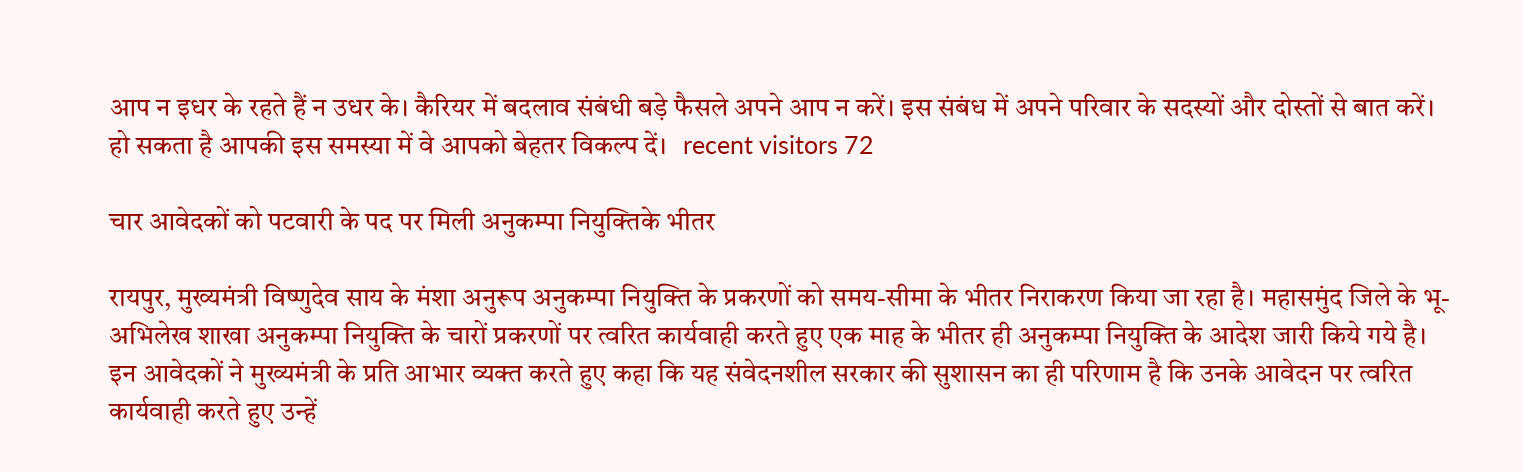आप न इधर के रहते हैं न उधर के। कैरियर में बदलाव संबंधी बड़े फैसले अपने आप न करें। इस संबंध में अपने परिवार के सदस्यों और दोस्तों से बात करें। हो सकता है आपकी इस समस्या में वे आपको बेहतर विकल्प दें।   recent visitors 72

चार आवेदकों को पटवारी के पद पर मिली अनुकम्पा नियुक्तिके भीतर

रायपुर, मुख्यमंत्री विष्णुदेव साय के मंशा अनुरूप अनुकम्पा नियुक्ति के प्रकरणों को समय-सीमा के भीतर निराकरण किया जा रहा है। महासमुंद जिले के भू-अभिलेख शाखा अनुकम्पा नियुक्ति के चारों प्रकरणों पर त्वरित कार्यवाही करते हुए एक माह के भीतर ही अनुकम्पा नियुक्ति के आदेश जारी किये गये है। इन आवेदकों ने मुख्यमंत्री के प्रति आभार व्यक्त करते हुए कहा कि यह संवेदनशील सरकार की सुशासन का ही परिणाम है कि उनके आवेदन पर त्वरित कार्यवाही करते हुए उन्हें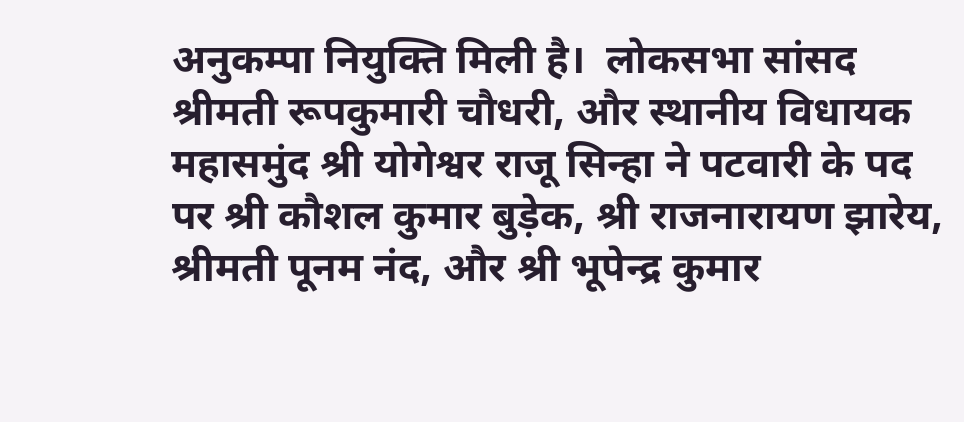अनुकम्पा नियुक्ति मिली है।  लोकसभा सांसद श्रीमती रूपकुमारी चौधरी, और स्थानीय विधायक महासमुंद श्री योगेश्वर राजू सिन्हा ने पटवारी के पद पर श्री कौशल कुमार बुड़ेक, श्री राजनारायण झारेय, श्रीमती पूनम नंद, और श्री भूपेन्द्र कुमार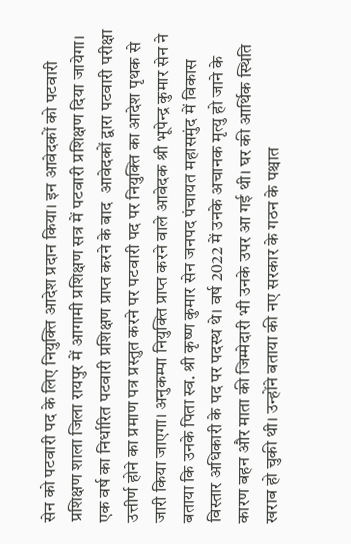सेन को पटवारी पद के लिए नियुक्ति आदेश प्रदान किया। इन आवेदकों को पटवारी प्रशिक्षण शाला जिला रायपुर में आगामी प्रशिक्षण सत्र में पटवारी प्रशिक्षण दिया जायेगा। एक वर्ष का निर्धारित पटवारी प्रशिक्षण प्राप्त करने के बाद  आवेदकों द्वारा पटवारी परीक्षा उत्तीर्ण होने का प्रमाण पत्र प्रस्तुत करने पर पटवारी पद पर नियुक्ति का आदेश पृथक से जारी किया जाएगा। अनुकम्पा नियुक्ति प्राप्त करने वाले आवेदक श्री भूपेन्द्र कुमार सेन ने बताया कि उनके पिता स्व. श्री कृष्ण कुमार सेन जनपद पंचायत महासमुंद में विकास विस्तार अधिकारी के पद पर पदस्थ थे। वर्ष 2022 में उनके अचानक मृत्यु हो जाने के कारण बहन और माता की जिम्मेदारी भी उनके उपर आ गई थी। घर की आर्थिक स्थिति खराब हो चुकी थी। उन्होंने बताया की नए सरकार के गठन के पश्चात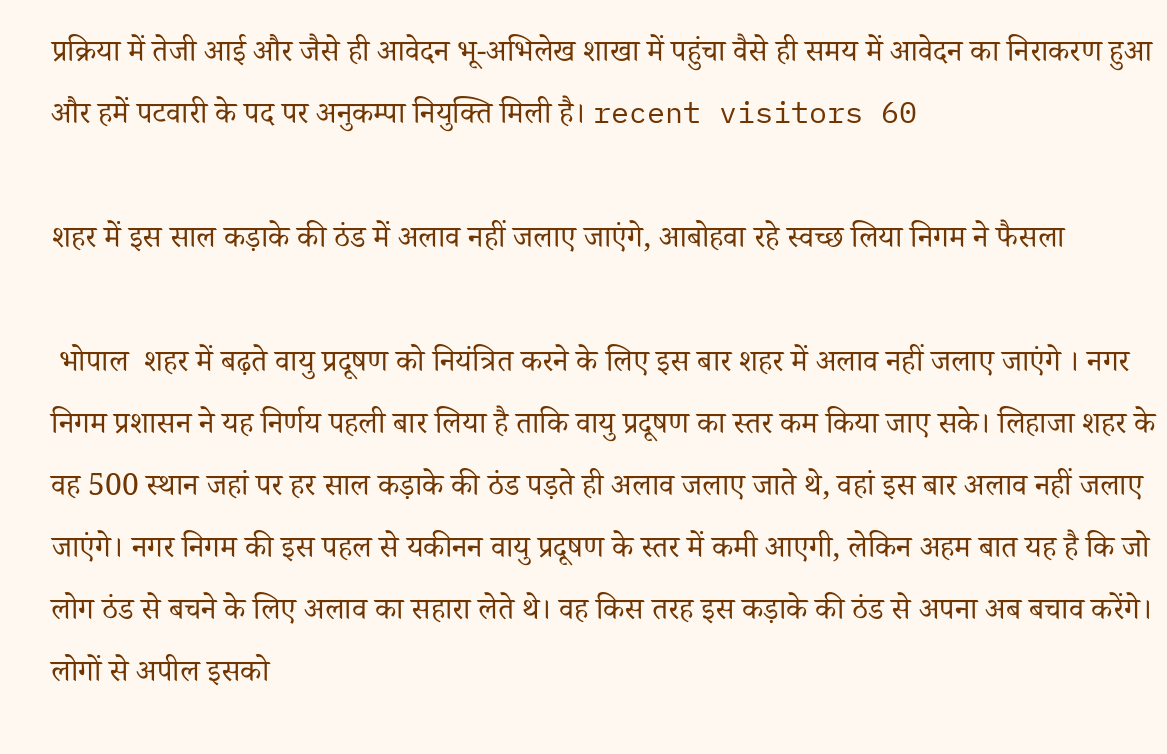प्रक्रिया में तेजी आई और जैसे ही आवेदन भू-अभिलेख शाखा में पहुंचा वैसे ही समय में आवेदन का निराकरण हुआ और हमें पटवारी के पद पर अनुकम्पा नियुक्ति मिली है। recent visitors 60

शहर में इस साल कड़ाके की ठंड में अलाव नहीं जलाए जाएंगे, आबोहवा रहे स्वच्छ लिया निगम ने फैसला

 भोपाल  शहर में बढ़ते वायु प्रदूषण को नियंत्रित करने के लिए इस बार शहर में अलाव नहीं जलाए जाएंगे । नगर निगम प्रशासन ने यह निर्णय पहली बार लिया है ताकि वायु प्रदूषण का स्तर कम किया जाए सके। लिहाजा शहर के वह 500 स्थान जहां पर हर साल कड़ाके की ठंड पड़ते ही अलाव जलाए जाते थे, वहां इस बार अलाव नहीं जलाए जाएंगे। नगर निगम की इस पहल से यकीनन वायु प्रदूषण के स्तर में कमी आएगी, लेकिन अहम बात यह है कि जो लोग ठंड से बचने के लिए अलाव का सहारा लेते थे। वह किस तरह इस कड़ाके की ठंड से अपना अब बचाव करेंगे। लोगों से अपील इसको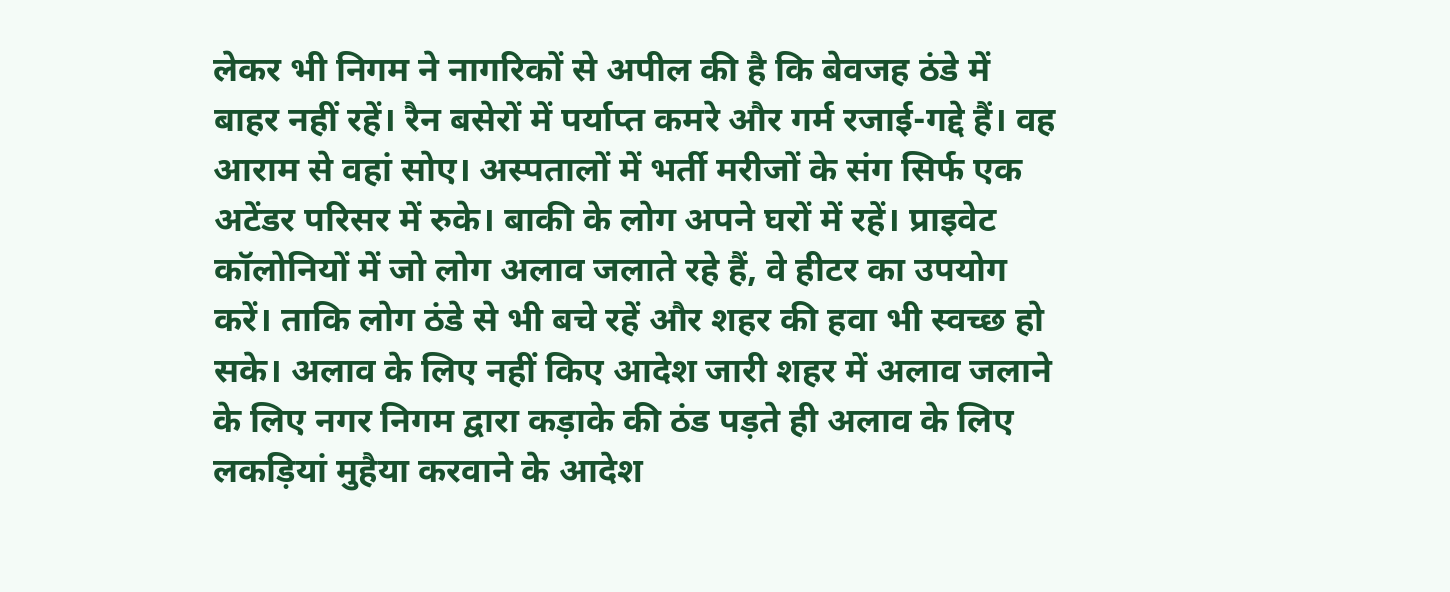लेकर भी निगम ने नागरिकों से अपील की है कि बेवजह ठंडे में बाहर नहीं रहें। रैन बसेरों में पर्याप्त कमरे और गर्म रजाई-गद्दे हैं। वह आराम से वहां सोए। अस्पतालों में भर्ती मरीजों के संग सिर्फ एक अटेंडर परिसर में रुके। बाकी के लोग अपने घरों में रहें। प्राइवेट कॉलोनियों में जो लोग अलाव जलाते रहे हैं, वे हीटर का उपयोग करें। ताकि लोग ठंडे से भी बचे रहें और शहर की हवा भी स्वच्छ हो सके। अलाव के लिए नहीं किए आदेश जारी शहर में अलाव जलाने के लिए नगर निगम द्वारा कड़ाके की ठंड पड़ते ही अलाव के लिए लकड़ियां मुहैया करवाने के आदेश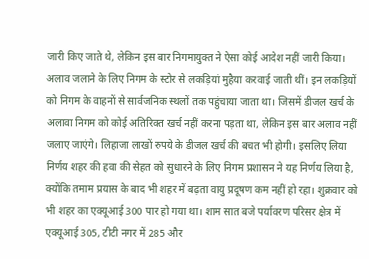जारी किए जाते थे, लेकिन इस बार निगमायुक्त ने ऐसा कोई आदेश नहीं जारी किया। अलाव जलाने के लिए निगम के स्टोर से लकड़ियां मुहैया करवाई जाती थीं। इन लकड़ियों को निगम के वाहनों से सार्वजनिक स्थलों तक पहुंचाया जाता था। जिसमें डीजल खर्च के अलावा निगम को कोई अतिरिक्त खर्च नहीं करना पड़ता था, लेकिन इस बार अलाव नहीं जलाए जाएंगे। लिहाजा लाखों रुपये के डीजल खर्च की बचत भी होगी। इसलिए लिया निर्णय शहर की हवा की सेहत को सुधारने के लिए निगम प्रशासन ने यह निर्णय लिया है, क्योंकि तमाम प्रयास के बाद भी शहर में बढ़ता वायु प्रदूषण कम नहीं हो रहा। शुक्रवार को भी शहर का एक्यूआई 300 पार हो गया था। शाम सात बजे पर्यावरण परिसर क्षेत्र में एक्यूआई 305, टीटी नगर में 285 और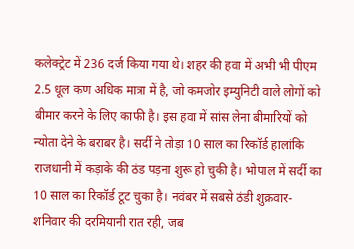कलेक्ट्रेट में 236 दर्ज किया गया थे। शहर की हवा में अभी भी पीएम 2.5 धूल कण अधिक मात्रा में है, जो कमजोर इम्युनिटी वाले लोगों को बीमार करने के लिए काफी है। इस हवा में सांस लेना बीमारियों को न्योता देने के बराबर है। सर्दी ने तोड़ा 10 साल का रिकॉर्ड हालांकि राजधानी में कड़ाके की ठंड पड़ना शुरू हो चुकी है। भोपाल में सर्दी का 10 साल का रिकॉर्ड टूट चुका है। नवंबर में सबसे ठंडी शुक्रवार-शनिवार की दरमियानी रात रही, जब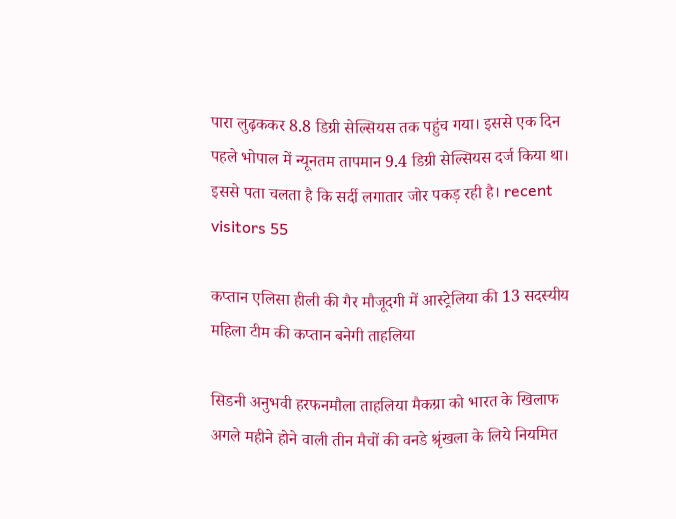पारा लुढ़ककर 8.8 डिग्री सेल्सियस तक पहुंच गया। इससे एक दिन पहले भोपाल में न्यूनतम तापमान 9.4 डिग्री सेल्सियस दर्ज किया था। इससे पता चलता है कि सर्दी लगातार जोर पकड़ रही है। recent visitors 55

कप्तान एलिसा हीली की गैर मौजूदगी में आस्ट्रेलिया की 13 सदस्यीय महिला टीम की कप्तान बनेगी ताहलिया

सिडनी अनुभवी हरफनमौला ताहलिया मैकग्रा को भारत के खिलाफ अगले महीने होने वाली तीन मैचों की वनडे श्रृंखला के लिये नियमित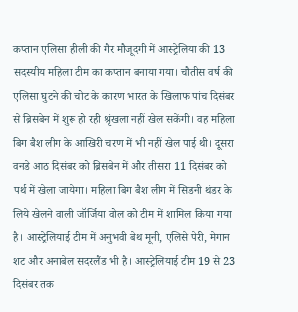कप्तान एलिसा हीली की गैर मौजूदगी में आस्ट्रेलिया की 13 सदस्यीय महिला टीम का कप्तान बनाया गया। चौतीस वर्ष की एलिसा घुटने की चोट के कारण भारत के खिलाफ पांच दिसंबर से ब्रिसबेन में शुरू हो रही श्रृंखला नहीं खेल सकेंगी। वह महिला बिग बैश लीग के आखिरी चरण में भी नहीं खेल पाई थी। दूसरा वनडे आठ दिसंबर को ब्रिसबेन में और तीसरा 11 दिसंबर को पर्थ में खेला जायेगा। महिला बिग बैश लीग में सिडनी थंडर के लिये खेलने वाली जॉर्जिया वोल को टीम में शामिल किया गया है। आस्ट्रेलियाई टीम में अनुभवी बेथ मूनी, एलिसे पेरी, मेगान शट और अनाबेल सदरलैंड भी है। आस्ट्रेलियाई टीम 19 से 23 दिसंबर तक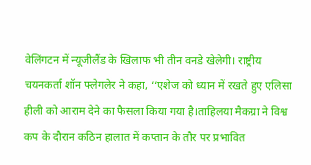वेलिंगटन में न्यूजीलैंड के खिलाफ भी तीन वनडे खेलेगी। राष्ट्रीय चयनकर्ता शॉन फ्लेगलेर ने कहा, ‘‘एशेज को ध्यान में रखते हुए एलिसा हीली को आराम देने का फैसला किया गया है।ताहिलया मैकग्रा ने विश्व कप के दौरान कठिन हालात में कप्तान के तौर पर प्रभावित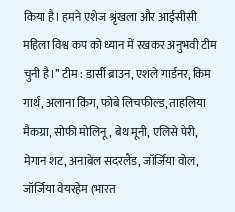किया है। हमने एशेज श्रृंखला और आईसीसी महिला विश्व कप को ध्यान में रखकर अनुभवी टीम चुनी है।’’ टीम : डार्सी ब्राउन, एशले गार्डनर, किम गार्थ, अलाना किंग, फोबे लिचफील्ड, ताहलिया मैकग्रा, सोफी मोलिनू, बेथ मूनी, एलिसे पेरी, मेगान शट, अनाबेल सदरलैंड, जॉर्जिया वोल, जॉर्जिया वेयरहेम (भारत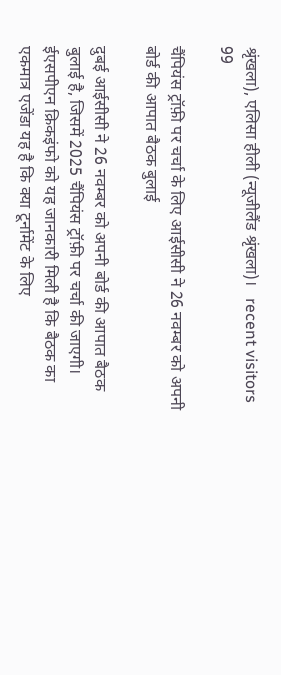श्रृंखला), एलिसा हीली (न्यूजीलैंड श्रृंखला)।   recent visitors 99

चैंपियंस ट्रॉफ़ी पर चर्चा के लिए आईसीसी ने 26 नवम्बर को अपनी बोर्ड की आपात बैठक बुलाई

दुबई आईसीसी ने 26 नवम्बर को अपनी बोर्ड की आपात बैठक बुलाई है, जिसमें 2025 चैंपियंस ट्रॉफ़ी पर चर्चा की जाएगी। ईएसपीएन क्रिकइंफो को यह जानकारी मिली है कि बैठक का एकमात्र एजेंडा यह है कि क्या टूर्नामेंट के लिए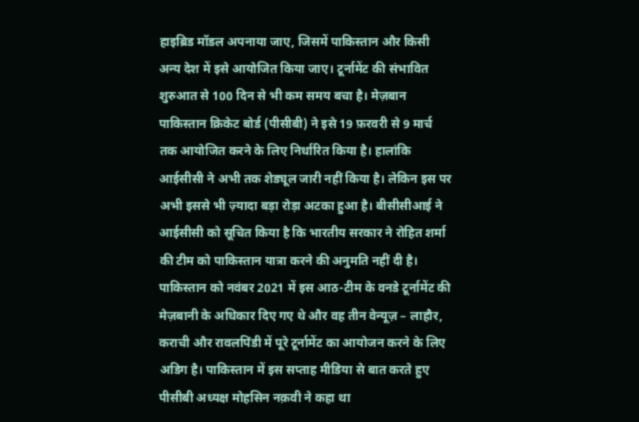हाइब्रिड मॉडल अपनाया जाए, जिसमें पाकिस्तान और किसी अन्य देश में इसे आयोजित किया जाए। टूर्नामेंट की संभावित शुरुआत से 100 दिन से भी कम समय बचा है। मेज़बान पाकिस्तान क्रिकेट बोर्ड (पीसीबी) ने इसे 19 फ़रवरी से 9 मार्च तक आयोजित करने के लिए निर्धारित किया है। हालांकि आईसीसी ने अभी तक शेड्यूल जारी नहीं किया है। लेकिन इस पर अभी इससे भी ज़्यादा बड़ा रोड़ा अटका हुआ है। बीसीसीआई ने आईसीसी को सूचित किया है कि भारतीय सरकार ने रोहित शर्मा की टीम को पाकिस्तान यात्रा करने की अनुमति नहीं दी है। पाकिस्तान को नवंबर 2021 में इस आठ-टीम के वनडे टूर्नामेंट की मेज़बानी के अधिकार दिए गए थे और वह तीन वेन्यूज़ – लाहौर, कराची और रावलपिंडी में पूरे टूर्नामेंट का आयोजन करने के लिए अडिग है। पाकिस्तान में इस सप्ताह मीडिया से बात करते हुए पीसीबी अध्यक्ष मोहसिन नक़वी ने कहा था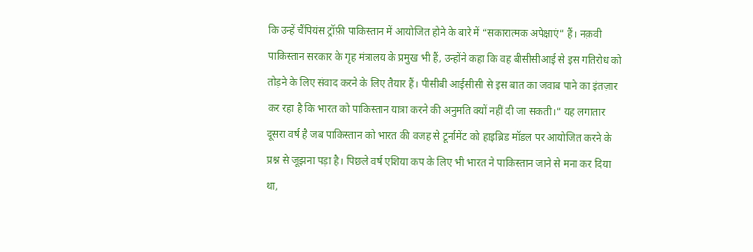कि उन्हें चैंपियंस ट्रॉफ़ी पाकिस्तान में आयोजित होने के बारे में “सकारात्मक अपेक्षाएं” हैं। नक़वी पाकिस्तान सरकार के गृह मंत्रालय के प्रमुख भी हैं, उन्होंने कहा कि वह बीसीसीआई से इस गतिरोध को तोड़ने के लिए संवाद करने के लिए तैयार हैं। पीसीबी आईसीसी से इस बात का जवाब पाने का इंतज़ार कर रहा है कि भारत को पाकिस्तान यात्रा करने की अनुमति क्यों नहीं दी जा सकती।” यह लगातार दूसरा वर्ष है जब पाकिस्तान को भारत की वजह से टूर्नामेंट को हाइब्रिड मॉडल पर आयोजित करने के प्रश्न से जूझना पड़ा है। पिछले वर्ष एशिया कप के लिए भी भारत ने पाकिस्तान जाने से मना कर दिया था,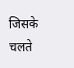जिसके चलते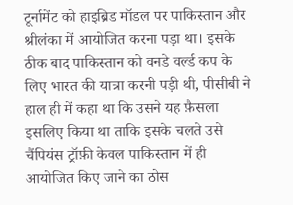टूर्नामेंट को हाइब्रिड मॉडल पर पाकिस्तान और श्रीलंका में आयोजित करना पड़ा था। इसके ठीक बाद पाकिस्तान को वनडे वर्ल्ड कप के लिए भारत की यात्रा करनी पड़ी थी, पीसीबी ने हाल ही में कहा था कि उसने यह फ़ैसला इसलिए किया था ताकि इसके चलते उसे चैंपियंस ट्रॉफ़ी केवल पाकिस्तान में ही आयोजित किए जाने का ठोस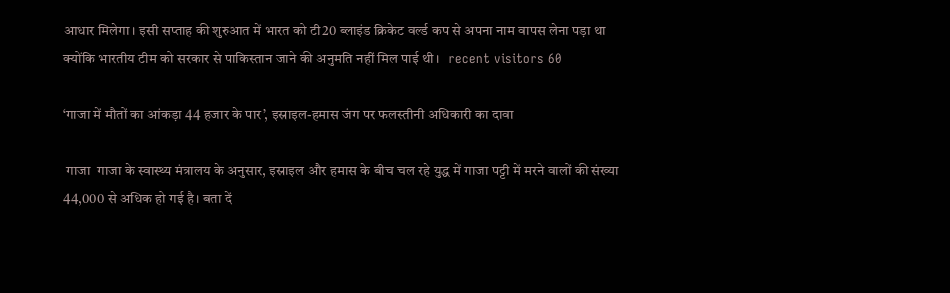आधार मिलेगा। इसी सप्ताह की शुरुआत में भारत को टी20 ब्लाइंड क्रिकेट वर्ल्ड कप से अपना नाम वापस लेना पड़ा था क्योंकि भारतीय टीम को सरकार से पाकिस्तान जाने की अनुमति नहीं मिल पाई थी।   recent visitors 60

‘गाजा में मौतों का आंकड़ा 44 हजार के पार’, इस्राइल-हमास जंग पर फलस्तीनी अधिकारी का दावा

 गाजा  गाजा के स्वास्थ्य मंत्रालय के अनुसार, इस्राइल और हमास के बीच चल रहे युद्ध में गाजा पट्टी में मरने वालों की संख्या 44,000 से अधिक हो गई है। बता दें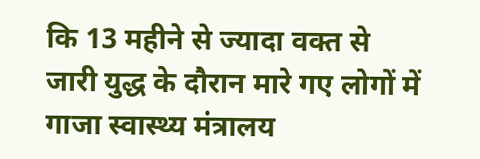कि 13 महीने से ज्यादा वक्त से जारी युद्ध के दौरान मारे गए लोगों में गाजा स्वास्थ्य मंत्रालय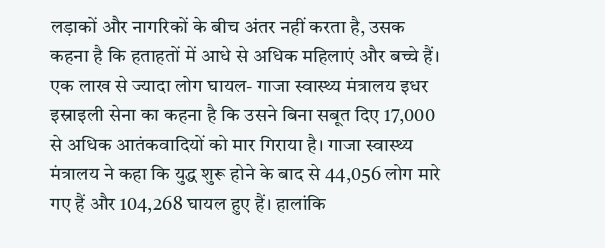लड़ाकों और नागरिकों के बीच अंतर नहीं करता है, उसक कहना है कि हताहतों में आधे से अधिक महिलाएं और बच्चे हैं। एक लाख से ज्यादा लोग घायल- गाजा स्वास्थ्य मंत्रालय इधर इस्राइली सेना का कहना है कि उसने बिना सबूत दिए 17,000 से अधिक आतंकवादियों को मार गिराया है। गाजा स्वास्थ्य मंत्रालय ने कहा कि युद्ध शुरू होने के बाद से 44,056 लोग मारे गए हैं और 104,268 घायल हुए हैं। हालांकि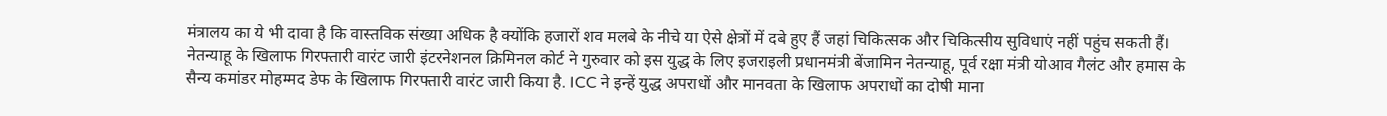मंत्रालय का ये भी दावा है कि वास्तविक संख्या अधिक है क्योंकि हजारों शव मलबे के नीचे या ऐसे क्षेत्रों में दबे हुए हैं जहां चिकित्सक और चिकित्सीय सुविधाएं नहीं पहुंच सकती हैं। नेतन्याहू के खिलाफ गिरफ्तारी वारंट जारी इंटरनेशनल क्रिमिनल कोर्ट ने गुरुवार को इस युद्ध के लिए इजराइली प्रधानमंत्री बेंजामिन नेतन्याहू, पूर्व रक्षा मंत्री योआव गैलंट और हमास के सैन्य कमांडर मोहम्मद डेफ के खिलाफ गिरफ्तारी वारंट जारी किया है. ICC ने इन्हें युद्ध अपराधों और मानवता के खिलाफ अपराधों का दोषी माना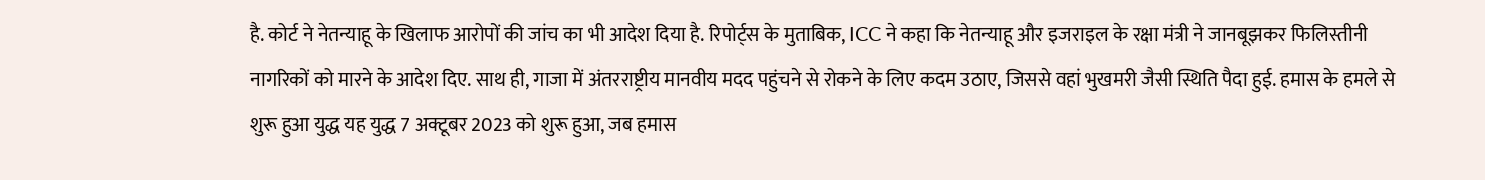है. कोर्ट ने नेतन्याहू के खिलाफ आरोपों की जांच का भी आदेश दिया है. रिपोर्ट्स के मुताबिक, ICC ने कहा कि नेतन्याहू और इजराइल के रक्षा मंत्री ने जानबूझकर फिलिस्तीनी नागरिकों को मारने के आदेश दिए. साथ ही, गाजा में अंतरराष्ट्रीय मानवीय मदद पहुंचने से रोकने के लिए कदम उठाए, जिससे वहां भुखमरी जैसी स्थिति पैदा हुई. हमास के हमले से शुरू हुआ युद्ध यह युद्ध 7 अक्टूबर 2023 को शुरू हुआ, जब हमास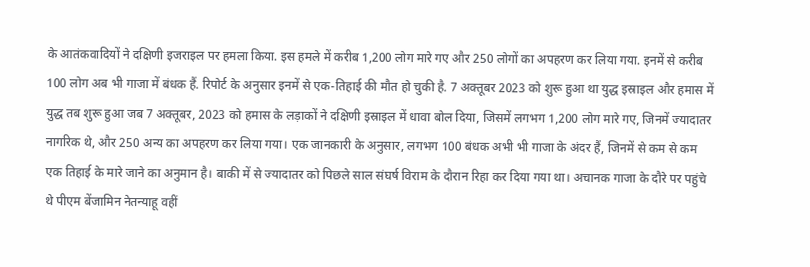के आतंकवादियों ने दक्षिणी इजराइल पर हमला किया. इस हमले में करीब 1,200 लोग मारे गए और 250 लोगों का अपहरण कर लिया गया. इनमें से करीब 100 लोग अब भी गाजा में बंधक हैं. रिपोर्ट के अनुसार इनमें से एक-तिहाई की मौत हो चुकी है. 7 अक्तूबर 2023 को शुरू हुआ था युद्ध इस्राइल और हमास में युद्ध तब शुरू हुआ जब 7 अक्तूबर, 2023 को हमास के लड़ाकों ने दक्षिणी इस्राइल में धावा बोल दिया, जिसमें लगभग 1,200 लोग मारे गए, जिनमें ज्यादातर नागरिक थे, और 250 अन्य का अपहरण कर लिया गया। एक जानकारी के अनुसार, लगभग 100 बंधक अभी भी गाजा के अंदर हैं, जिनमें से कम से कम एक तिहाई के मारे जाने का अनुमान है। बाकी में से ज्यादातर को पिछले साल संघर्ष विराम के दौरान रिहा कर दिया गया था। अचानक गाजा के दौरे पर पहुंचे थे पीएम बेंजामिन नेतन्याहू वहीं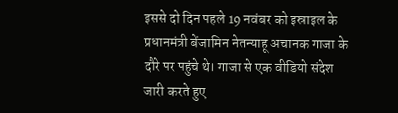इससे दो दिन पहले 19 नवंबर को इस्राइल के प्रधानमंत्री बेंजामिन नेतन्याहू अचानक गाजा के दौरे पर पहुंचे थे। गाजा से एक वीडियो संदेश जारी करते हुए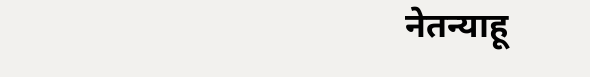नेतन्याहू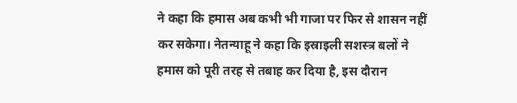ने कहा कि हमास अब कभी भी गाजा पर फिर से शासन नहीं कर सकेगा। नेतन्याहू ने कहा कि इस्राइली सशस्त्र बलों ने हमास को पूरी तरह से तबाह कर दिया है, इस दौरान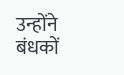उन्होंने बंधकों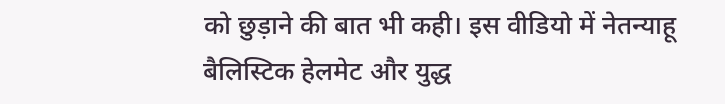को छुड़ाने की बात भी कही। इस वीडियो में नेतन्याहू बैलिस्टिक हेलमेट और युद्ध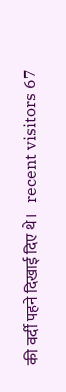की वर्दी पहने दिखाई दिए थे।   recent visitors 67